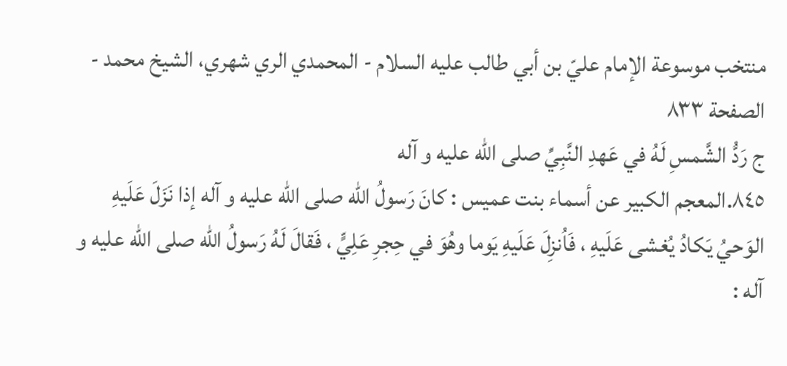منتخب موسوعة الإمام عليّ بن أبي طالب عليه السلام - المحمدي الري شهري، الشيخ محمد - الصفحة ٨٣٣
ج رَدُّ الشَّمسِ لَهُ في عَهدِ النَّبِيِّ صلى الله عليه و آله
٨٤٥.المعجم الكبير عن أسماء بنت عميس : كانَ رَسولُ اللّه صلى الله عليه و آله إذا نَزَلَ عَلَيهِ الوَحيُ يَكادُ يُغشى عَلَيهِ ، فَاُنزِلَ عَلَيهِ يَوما وهُوَ في حِجرِ عَلِيٍّ ، فَقالَ لَهُ رَسولُ اللّه صلى الله عليه و آله :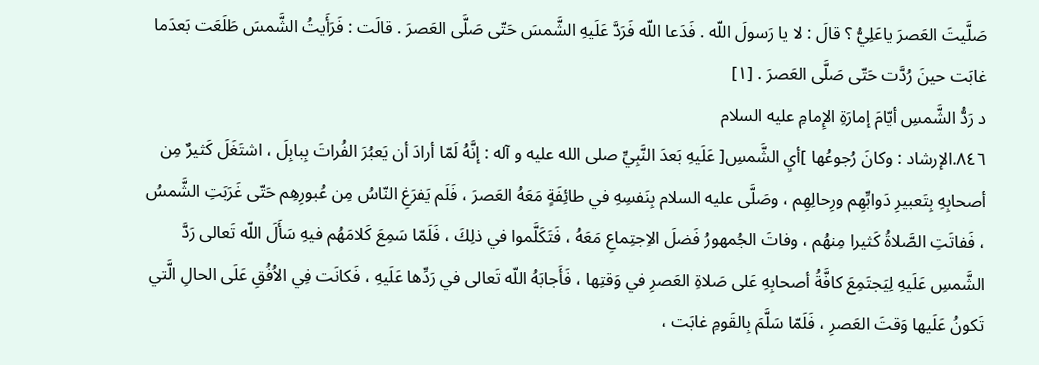صَلَّيتَ العَصرَ ياعَلِيُّ ؟ قالَ : لا يا رَسولَ اللّه . فَدَعا اللّه فَرَدَّ عَلَيهِ الشَّمسَ حَتّى صَلَّى العَصرَ . قالَت : فَرَأَيتُ الشَّمسَ طَلَعَت بَعدَما غابَت حينَ رُدَّت حَتّى صَلَّى العَصرَ . [١]
د رَدُّ الشَّمسِ أيّامَ إمارَةِ الإِمامِ عليه السلام
٨٤٦.الإرشاد : وكانَ رُجوعُها ]أيِ الشَّمسِ[ عَلَيهِ بَعدَ النَّبِيِّ صلى الله عليه و آله : إنَّهُ لَمّا أرادَ أن يَعبُرَ الفُراتَ بِبابِلَ ، اشتَغَلَ كَثيرٌ مِن أصحابِهِ بِتَعبيرِ دَوابِّهِم ورِحالِهِم ، وصَلَّى عليه السلام بِنَفسِهِ في طائِفَةٍ مَعَهُ العَصرَ ، فَلَم يَفرَغِ النّاسُ مِن عُبورِهِم حَتّى غَرَبَتِ الشَّمسُ ، فَفاتَتِ الصَّلاةُ كَثيرا مِنهُم ، وفاتَ الجُمهورُ فَضلَ الاِجتِماعِ مَعَهُ ، فَتَكَلَّموا في ذلِكَ ، فَلَمّا سَمِعَ كَلامَهُم فيهِ سَأَلَ اللّه تَعالى رَدَّ الشَّمسِ عَلَيهِ لِيَجتَمِعَ كافَّةُ أصحابِهِ عَلى صَلاةِ العَصرِ في وَقتِها ، فَأَجابَهُ اللّه تَعالى في رَدِّها عَلَيهِ ، فَكانَت فِي الاُفُقِ عَلَى الحالِ الَّتي تَكونُ عَلَيها وَقتَ العَصرِ ، فَلَمّا سَلَّمَ بِالقَومِ غابَت ،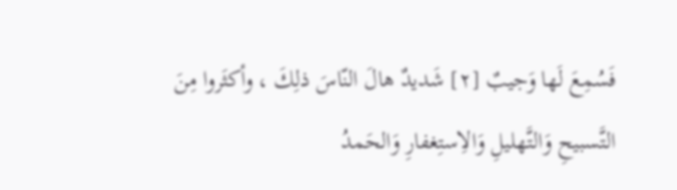فَسُمِعَ لَها وَجيبٌ [٢] شَديدٌ هالَ النّاسَ ذلِكَ ، وأكثَروا مِنَ التَّسبيحِ وَالتَّهليلِ وَالاِستِغفارِ وَالحَمدُ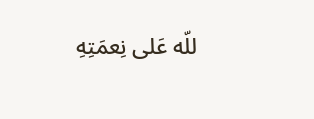للّه عَلى نِعمَتِهِ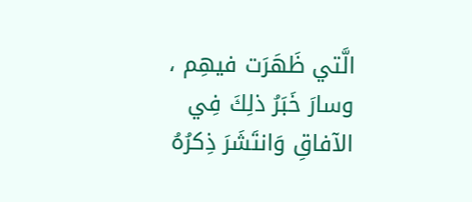الَّتي ظَهَرَت فيهِم ، وسارَ خَبَرُ ذلِكَ فِي الآفاقِ وَانتَشَرَ ذِكرُهُ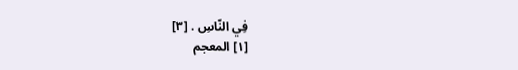فِي النّاسِ . [٣]
[١] المعجم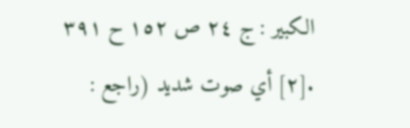الكبير : ج ٢٤ ص ١٥٢ ح ٣٩١ .[٢] أي صوت شديد (راجع :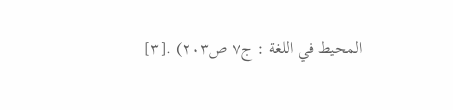المحيط في اللغة : ج٧ ص٢٠٣) .[٣]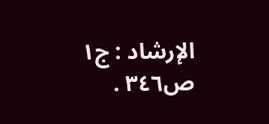الإرشاد : ج١ ص٣٤٦ .